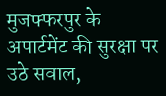मुजफ्फरपुर के अपार्टमेंट की सुरक्षा पर उठे सवाल,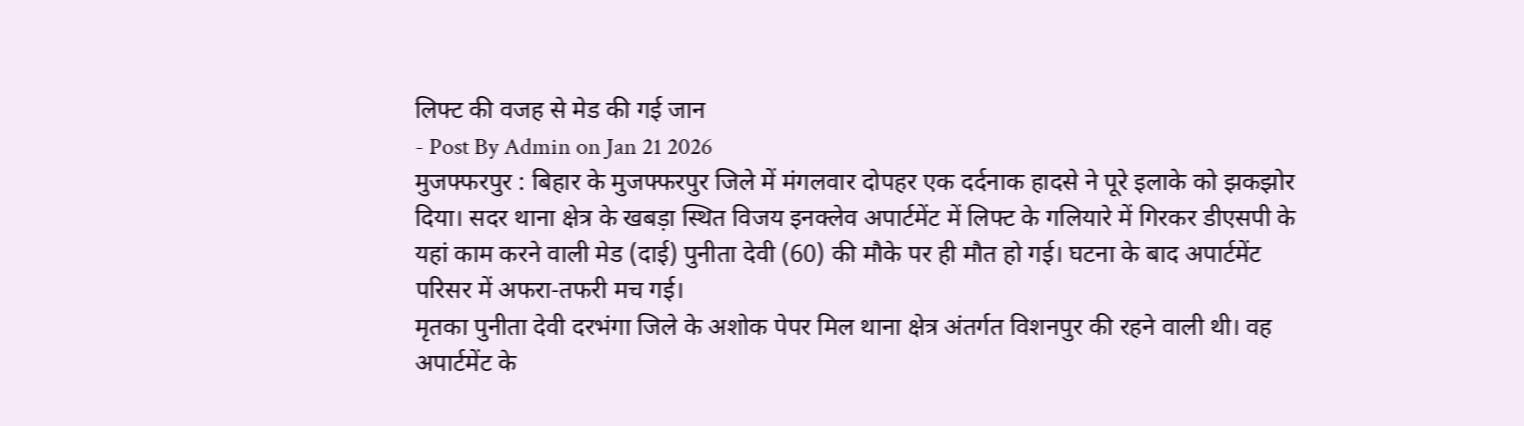लिफ्ट की वजह से मेड की गई जान
- Post By Admin on Jan 21 2026
मुजफ्फरपुर : बिहार के मुजफ्फरपुर जिले में मंगलवार दोपहर एक दर्दनाक हादसे ने पूरे इलाके को झकझोर दिया। सदर थाना क्षेत्र के खबड़ा स्थित विजय इनक्लेव अपार्टमेंट में लिफ्ट के गलियारे में गिरकर डीएसपी के यहां काम करने वाली मेड (दाई) पुनीता देवी (60) की मौके पर ही मौत हो गई। घटना के बाद अपार्टमेंट परिसर में अफरा-तफरी मच गई।
मृतका पुनीता देवी दरभंगा जिले के अशोक पेपर मिल थाना क्षेत्र अंतर्गत विशनपुर की रहने वाली थी। वह अपार्टमेंट के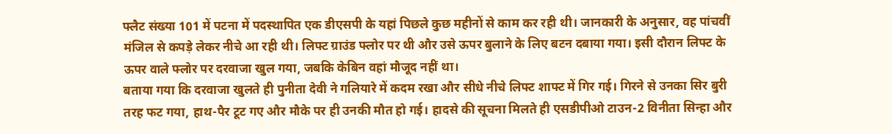फ्लैट संख्या 101 में पटना में पदस्थापित एक डीएसपी के यहां पिछले कुछ महीनों से काम कर रही थी। जानकारी के अनुसार, वह पांचवीं मंजिल से कपड़े लेकर नीचे आ रही थी। लिफ्ट ग्राउंड फ्लोर पर थी और उसे ऊपर बुलाने के लिए बटन दबाया गया। इसी दौरान लिफ्ट के ऊपर वाले फ्लोर पर दरवाजा खुल गया, जबकि केबिन वहां मौजूद नहीं था।
बताया गया कि दरवाजा खुलते ही पुनीता देवी ने गलियारे में कदम रखा और सीधे नीचे लिफ्ट शाफ्ट में गिर गई। गिरने से उनका सिर बुरी तरह फट गया, हाथ-पैर टूट गए और मौके पर ही उनकी मौत हो गई। हादसे की सूचना मिलते ही एसडीपीओ टाउन-2 विनीता सिन्हा और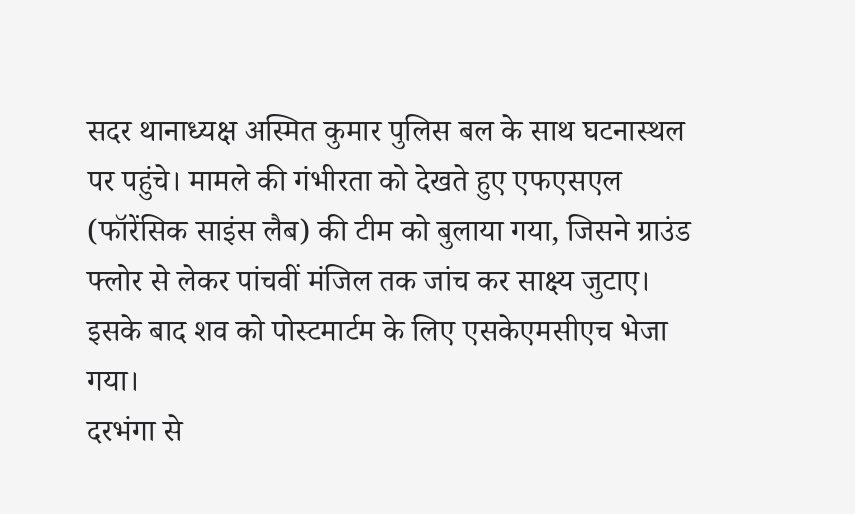सदर थानाध्यक्ष अस्मित कुमार पुलिस बल के साथ घटनास्थल पर पहुंचे। मामले की गंभीरता को देखते हुए एफएसएल (फॉरेंसिक साइंस लैब) की टीम को बुलाया गया, जिसने ग्राउंड फ्लोर से लेकर पांचवीं मंजिल तक जांच कर साक्ष्य जुटाए। इसके बाद शव को पोस्टमार्टम के लिए एसकेएमसीएच भेजा गया।
दरभंगा से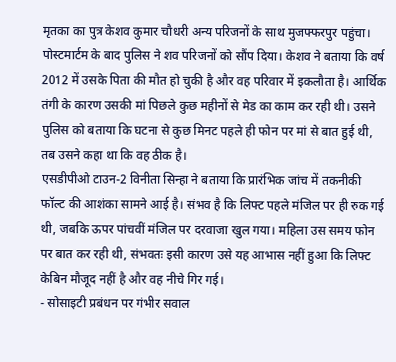मृतका का पुत्र केशव कुमार चौधरी अन्य परिजनों के साथ मुजफ्फरपुर पहुंचा। पोस्टमार्टम के बाद पुलिस ने शव परिजनों को सौंप दिया। केशव ने बताया कि वर्ष 2012 में उसके पिता की मौत हो चुकी है और वह परिवार में इकलौता है। आर्थिक तंगी के कारण उसकी मां पिछले कुछ महीनों से मेड का काम कर रही थी। उसने पुलिस को बताया कि घटना से कुछ मिनट पहले ही फोन पर मां से बात हुई थी, तब उसने कहा था कि वह ठीक है।
एसडीपीओ टाउन-2 विनीता सिन्हा ने बताया कि प्रारंभिक जांच में तकनीकी फॉल्ट की आशंका सामने आई है। संभव है कि लिफ्ट पहले मंजिल पर ही रुक गई थी, जबकि ऊपर पांचवीं मंजिल पर दरवाजा खुल गया। महिला उस समय फोन पर बात कर रही थी, संभवतः इसी कारण उसे यह आभास नहीं हुआ कि लिफ्ट केबिन मौजूद नहीं है और वह नीचे गिर गई।
- सोसाइटी प्रबंधन पर गंभीर सवाल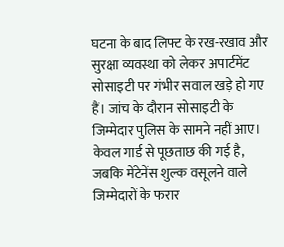घटना के बाद लिफ्ट के रख-रखाव और सुरक्षा व्यवस्था को लेकर अपार्टमेंट सोसाइटी पर गंभीर सवाल खड़े हो गए हैं। जांच के दौरान सोसाइटी के जिम्मेदार पुलिस के सामने नहीं आए। केवल गार्ड से पूछताछ की गई है, जबकि मेंटेनेंस शुल्क वसूलने वाले जिम्मेदारों के फरार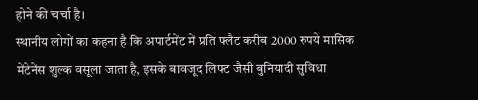होने की चर्चा है।
स्थानीय लोगों का कहना है कि अपार्टमेंट में प्रति फ्लैट करीब 2000 रुपये मासिक मेंटेनेंस शुल्क वसूला जाता है, इसके बावजूद लिफ्ट जैसी बुनियादी सुविधा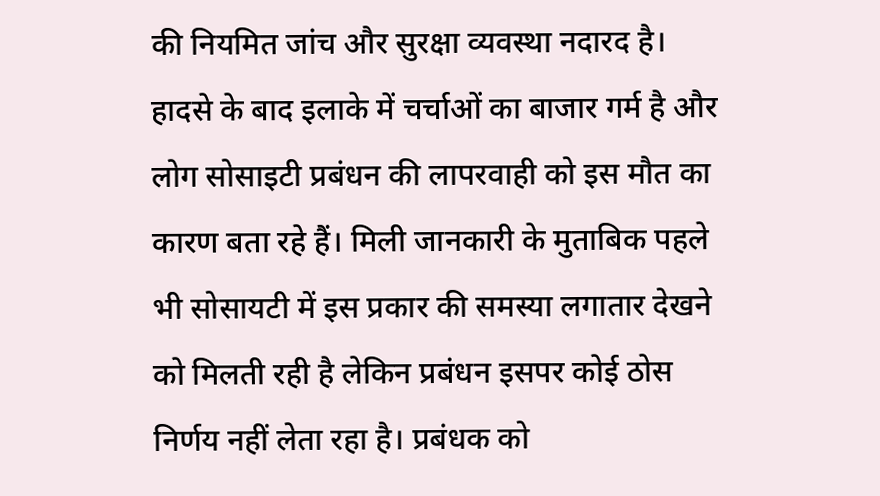की नियमित जांच और सुरक्षा व्यवस्था नदारद है। हादसे के बाद इलाके में चर्चाओं का बाजार गर्म है और लोग सोसाइटी प्रबंधन की लापरवाही को इस मौत का कारण बता रहे हैं। मिली जानकारी के मुताबिक पहले भी सोसायटी में इस प्रकार की समस्या लगातार देखने को मिलती रही है लेकिन प्रबंधन इसपर कोई ठोस निर्णय नहीं लेता रहा है। प्रबंधक को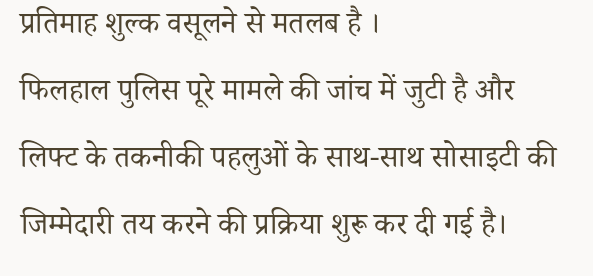प्रतिमाह शुल्क वसूलने से मतलब है ।
फिलहाल पुलिस पूरे मामले की जांच में जुटी है और लिफ्ट के तकनीकी पहलुओं के साथ-साथ सोसाइटी की जिम्मेदारी तय करने की प्रक्रिया शुरू कर दी गई है।